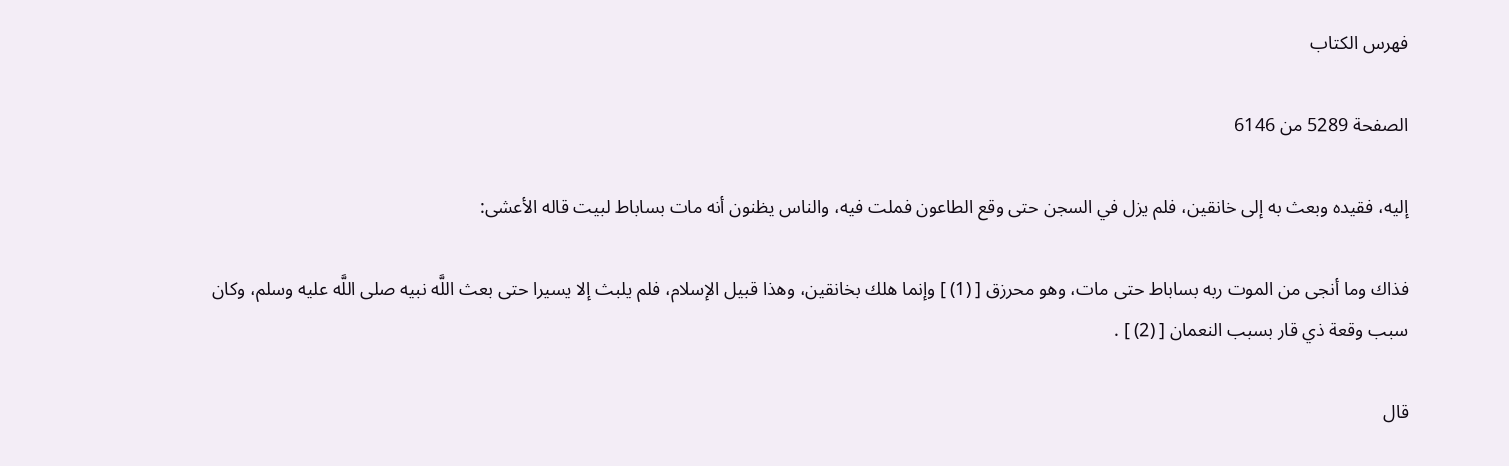فهرس الكتاب

الصفحة 5289 من 6146

إليه، فقيده وبعث به إلى خانقين، فلم يزل في السجن حتى وقع الطاعون فملت فيه، والناس يظنون أنه مات بساباط لبيت قاله الأعشى:

فذاك وما أنجى من الموت ربه بساباط حتى مات، وهو محرزق [ (1) ] وإنما هلك بخانقين، وهذا قبيل الإسلام، فلم يلبث إلا يسيرا حتى بعث اللَّه نبيه صلى اللَّه عليه وسلم، وكان سبب وقعة ذي قار بسبب النعمان [ (2) ] .

قال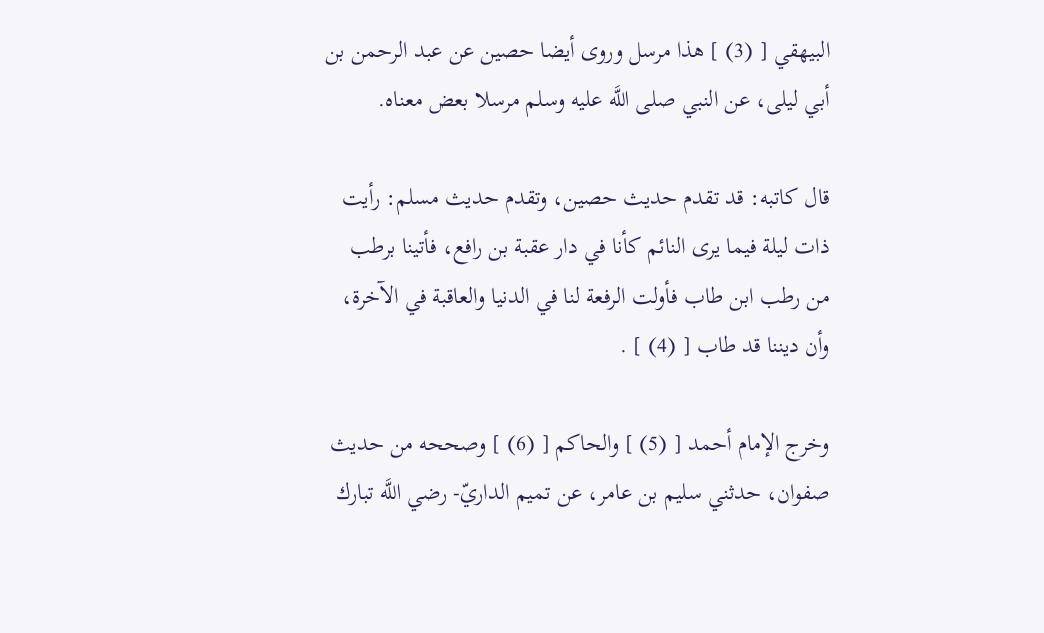البيهقي [ (3) ] هذا مرسل وروى أيضا حصين عن عبد الرحمن بن أبي ليلى، عن النبي صلى اللَّه عليه وسلم مرسلا بعض معناه.

قال كاتبه: قد تقدم حديث حصين، وتقدم حديث مسلم: رأيت ذات ليلة فيما يرى النائم كأنا في دار عقبة بن رافع، فأتينا برطب من رطب ابن طاب فأولت الرفعة لنا في الدنيا والعاقبة في الآخرة، وأن ديننا قد طاب [ (4) ] .

وخرج الإمام أحمد [ (5) ] والحاكم [ (6) ] وصححه من حديث صفوان، حدثني سليم بن عامر، عن تميم الداريّ- رضي اللَّه تبارك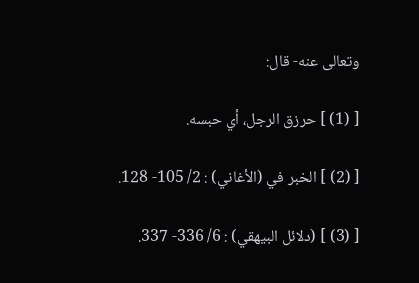وتعالى عنه- قال:

[ (1) ] حرزق الرجل، أي حبسه.

[ (2) ] الخبر في (الأغاني) : 2/ 105- 128.

[ (3) ] (دلائل البيهقي) : 6/ 336- 337.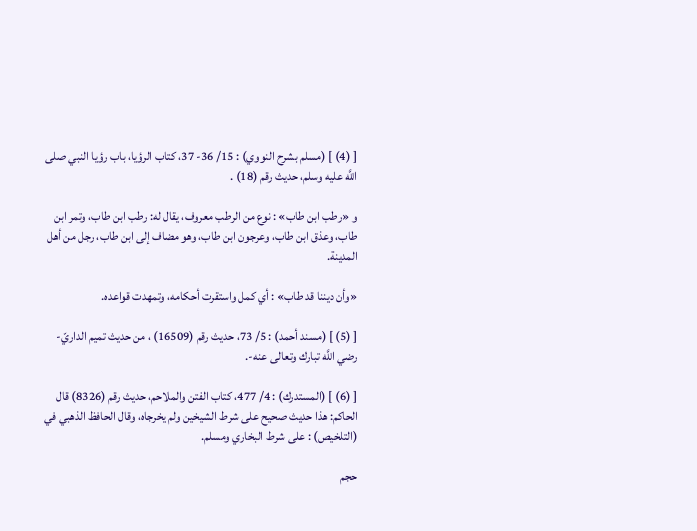[ (4) ] (مسلم بشرح النووي) : 15/ 36- 37، كتاب الرؤيا، باب رؤيا النبي صلى اللَّه عليه وسلم، حديث رقم (18) .

و «رطب ابن طاب» : نوع من الرطب معروف، يقال له: رطب ابن طاب، وتمر ابن طاب، وعذق ابن طاب، وعرجون ابن طاب، وهو مضاف إلى ابن طاب، رجل من أهل المدينة.

«وأن ديننا قد طاب» : أي كمل واستقرت أحكامه، وتمهدت قواعده.

[ (5) ] (مسند أحمد) : 5/ 73، حديث رقم (16509) ، من حديث تميم الداريّ- رضي اللَّه تبارك وتعالى عنه-.

[ (6) ] (المستدرك) : 4/ 477، كتاب الفتن والملاحم، حديث رقم (8326) قال الحاكم: هذا حديث صحيح على شرط الشيخين ولم يخرجاه، وقال الحافظ الذهبي في (التلخيص) : على شرط البخاري ومسلم.

حجم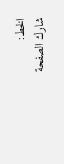الخط:
شارك الصفحة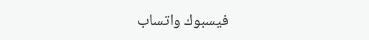فيسبوك واتساب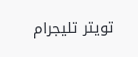تويتر تليجرام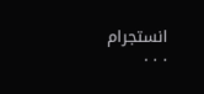انستجرام
. . .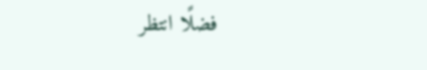فضلًا انتظر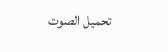تحميل الصوت